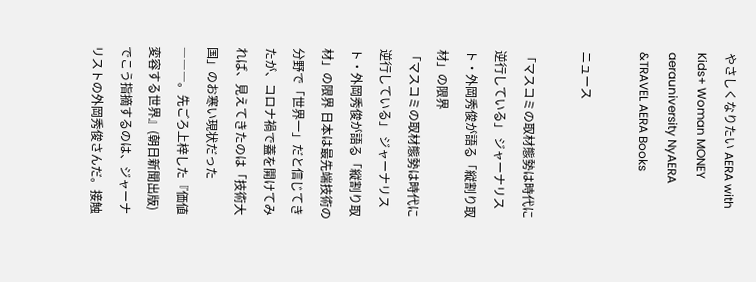やさしくなりたい AERA with Kids+ Woman MONEY aerauniversity NyAERA &TRAVEL AERA Books

ニュース

「マスコミの取材態勢は時代に逆行している」 ジャーナリスト・外岡秀俊が語る「縦割り取材」の限界
「マスコミの取材態勢は時代に逆行している」 ジャーナリスト・外岡秀俊が語る「縦割り取材」の限界 日本は最先端技術の分野で「世界一」だと信じてきたが、コロナ禍で蓋を開けてみれば、見えてきたのは「技術大国」のお寒い現状だった―――。先ごろ上梓した『価値変容する世界』(朝日新聞出版)でこう指摘するのは、ジャーナリストの外岡秀俊さんだ。接触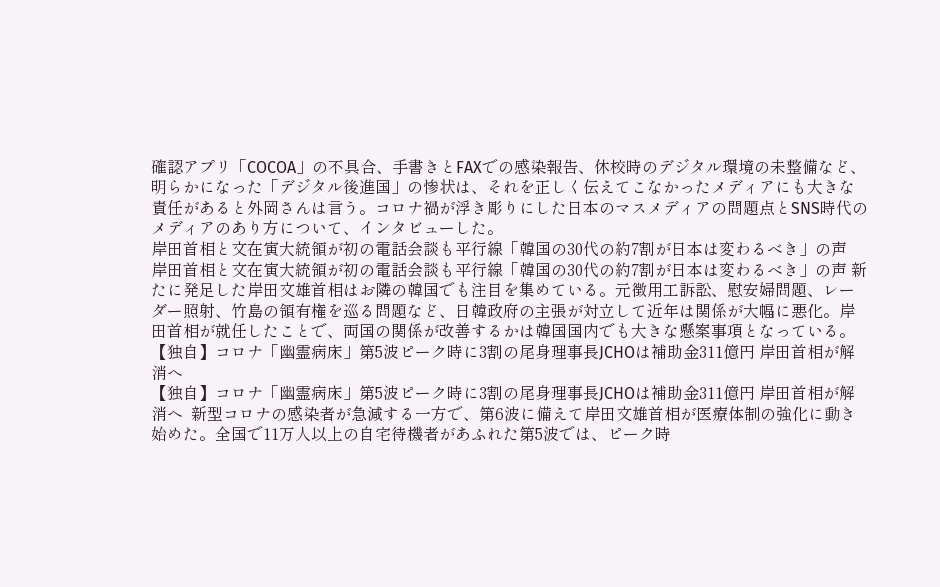確認アプリ「COCOA」の不具合、手書きとFAXでの感染報告、休校時のデジタル環境の未整備など、明らかになった「デジタル後進国」の惨状は、それを正しく伝えてこなかったメディアにも大きな責任があると外岡さんは言う。コロナ禍が浮き彫りにした日本のマスメディアの問題点とSNS時代のメディアのあり方について、インタビューした。
岸田首相と文在寅大統領が初の電話会談も平行線「韓国の30代の約7割が日本は変わるべき」の声
岸田首相と文在寅大統領が初の電話会談も平行線「韓国の30代の約7割が日本は変わるべき」の声 新たに発足した岸田文雄首相はお隣の韓国でも注目を集めている。元徴用工訴訟、慰安婦問題、レーダー照射、竹島の領有権を巡る問題など、日韓政府の主張が対立して近年は関係が大幅に悪化。岸田首相が就任したことで、両国の関係が改善するかは韓国国内でも大きな懸案事項となっている。
【独自】コロナ「幽霊病床」第5波ピーク時に3割の尾身理事長JCHOは補助金311億円 岸田首相が解消へ
【独自】コロナ「幽霊病床」第5波ピーク時に3割の尾身理事長JCHOは補助金311億円 岸田首相が解消へ  新型コロナの感染者が急減する一方で、第6波に備えて岸田文雄首相が医療体制の強化に動き始めた。全国で11万人以上の自宅待機者があふれた第5波では、ピーク時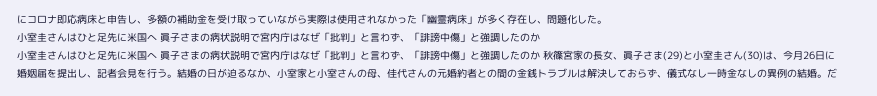にコロナ即応病床と申告し、多額の補助金を受け取っていながら実際は使用されなかった「幽霊病床」が多く存在し、問題化した。
小室圭さんはひと足先に米国へ 眞子さまの病状説明で宮内庁はなぜ「批判」と言わず、「誹謗中傷」と強調したのか
小室圭さんはひと足先に米国へ 眞子さまの病状説明で宮内庁はなぜ「批判」と言わず、「誹謗中傷」と強調したのか 秋篠宮家の長女、眞子さま(29)と小室圭さん(30)は、今月26日に婚姻届を提出し、記者会見を行う。結婚の日が迫るなか、小室家と小室さんの母、佳代さんの元婚約者との間の金銭トラブルは解決しておらず、儀式なし一時金なしの異例の結婚。だ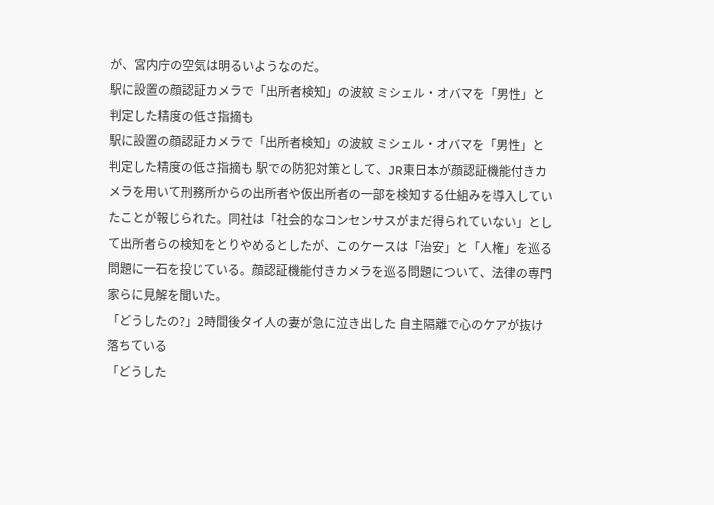が、宮内庁の空気は明るいようなのだ。
駅に設置の顔認証カメラで「出所者検知」の波紋 ミシェル・オバマを「男性」と判定した精度の低さ指摘も
駅に設置の顔認証カメラで「出所者検知」の波紋 ミシェル・オバマを「男性」と判定した精度の低さ指摘も 駅での防犯対策として、JR東日本が顔認証機能付きカメラを用いて刑務所からの出所者や仮出所者の一部を検知する仕組みを導入していたことが報じられた。同社は「社会的なコンセンサスがまだ得られていない」として出所者らの検知をとりやめるとしたが、このケースは「治安」と「人権」を巡る問題に一石を投じている。顔認証機能付きカメラを巡る問題について、法律の専門家らに見解を聞いた。
「どうしたの?」2時間後タイ人の妻が急に泣き出した 自主隔離で心のケアが抜け落ちている
「どうした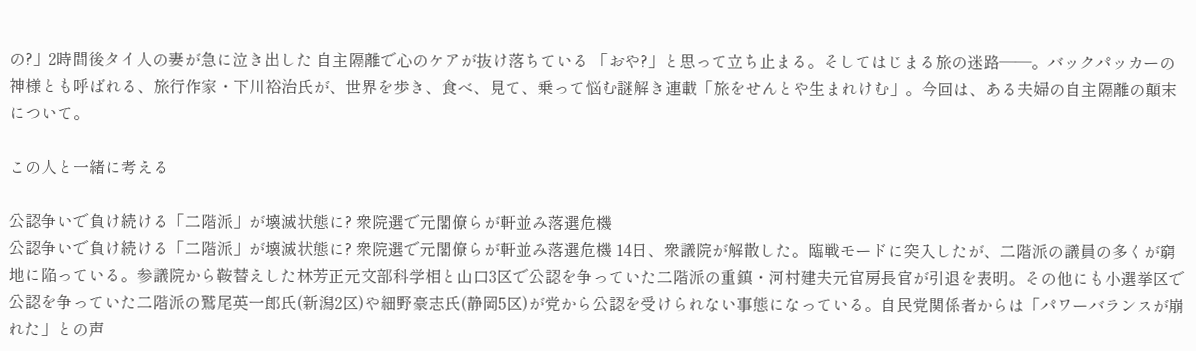の?」2時間後タイ人の妻が急に泣き出した 自主隔離で心のケアが抜け落ちている 「おや?」と思って立ち止まる。そしてはじまる旅の迷路――。バックパッカーの神様とも呼ばれる、旅行作家・下川裕治氏が、世界を歩き、食べ、見て、乗って悩む謎解き連載「旅をせんとや生まれけむ」。今回は、ある夫婦の自主隔離の顛末について。

この人と一緒に考える

公認争いで負け続ける「二階派」が壊滅状態に? 衆院選で元閣僚らが軒並み落選危機
公認争いで負け続ける「二階派」が壊滅状態に? 衆院選で元閣僚らが軒並み落選危機 14日、衆議院が解散した。臨戦モードに突入したが、二階派の議員の多くが窮地に陥っている。参議院から鞍替えした林芳正元文部科学相と山口3区で公認を争っていた二階派の重鎮・河村建夫元官房長官が引退を表明。その他にも小選挙区で公認を争っていた二階派の鷲尾英一郎氏(新潟2区)や細野豪志氏(静岡5区)が党から公認を受けられない事態になっている。自民党関係者からは「パワーバランスが崩れた」との声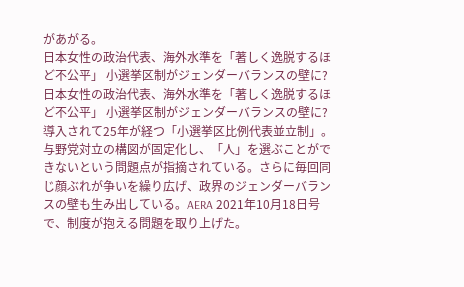があがる。
日本女性の政治代表、海外水準を「著しく逸脱するほど不公平」 小選挙区制がジェンダーバランスの壁に?
日本女性の政治代表、海外水準を「著しく逸脱するほど不公平」 小選挙区制がジェンダーバランスの壁に? 導入されて25年が経つ「小選挙区比例代表並立制」。与野党対立の構図が固定化し、「人」を選ぶことができないという問題点が指摘されている。さらに毎回同じ顔ぶれが争いを繰り広げ、政界のジェンダーバランスの壁も生み出している。AERA 2021年10月18日号で、制度が抱える問題を取り上げた。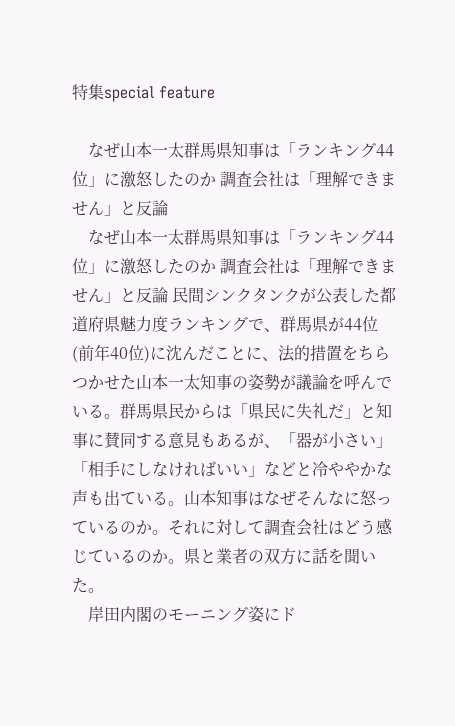特集special feature

    なぜ山本一太群馬県知事は「ランキング44位」に激怒したのか 調査会社は「理解できません」と反論
    なぜ山本一太群馬県知事は「ランキング44位」に激怒したのか 調査会社は「理解できません」と反論 民間シンクタンクが公表した都道府県魅力度ランキングで、群馬県が44位(前年40位)に沈んだことに、法的措置をちらつかせた山本一太知事の姿勢が議論を呼んでいる。群馬県民からは「県民に失礼だ」と知事に賛同する意見もあるが、「器が小さい」「相手にしなければいい」などと冷ややかな声も出ている。山本知事はなぜそんなに怒っているのか。それに対して調査会社はどう感じているのか。県と業者の双方に話を聞いた。
    岸田内閣のモーニング姿にド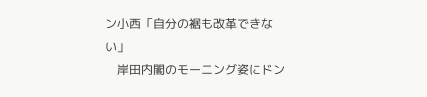ン小西「自分の裾も改革できない」
    岸田内閣のモーニング姿にドン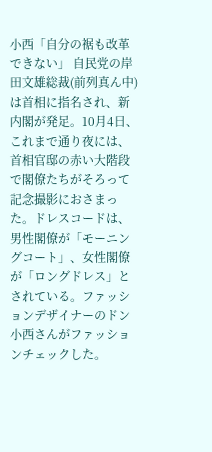小西「自分の裾も改革できない」 自民党の岸田文雄総裁(前列真ん中)は首相に指名され、新内閣が発足。10月4日、これまで通り夜には、首相官邸の赤い大階段で閣僚たちがそろって記念撮影におさまった。ドレスコードは、男性閣僚が「モーニングコート」、女性閣僚が「ロングドレス」とされている。ファッションデザイナーのドン小西さんがファッションチェックした。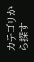カテゴリから探す